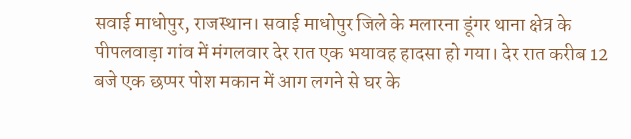सवाई माधोपुर, राजस्थान। सवाई माधोपुर जिले के मलारना डूंगर थाना क्षेत्र के पीपलवाड़ा गांव में मंगलवार देर रात एक भयावह हादसा हो गया। देर रात करीब 12 बजे एक छप्पर पोश मकान में आग लगने से घर के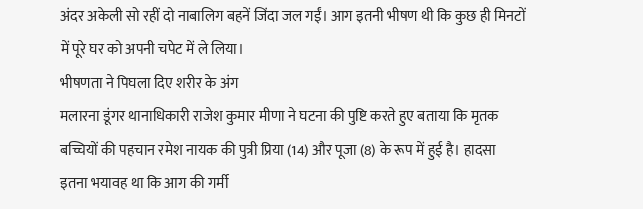अंदर अकेली सो रहीं दो नाबालिग बहनें जिंदा जल गईं। आग इतनी भीषण थी कि कुछ ही मिनटों में पूरे घर को अपनी चपेट में ले लिया।
भीषणता ने पिघला दिए शरीर के अंग
मलारना डूंगर थानाधिकारी राजेश कुमार मीणा ने घटना की पुष्टि करते हुए बताया कि मृतक बच्चियों की पहचान रमेश नायक की पुत्री प्रिया (14) और पूजा (8) के रूप में हुई है। हादसा इतना भयावह था कि आग की गर्मी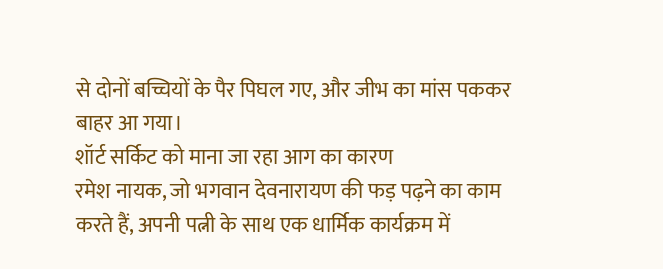से दोनों बच्चियों के पैर पिघल गए, और जीभ का मांस पककर बाहर आ गया।
शॉर्ट सर्किट को माना जा रहा आग का कारण
रमेश नायक, जो भगवान देवनारायण की फड़ पढ़ने का काम करते हैं, अपनी पत्नी के साथ एक धार्मिक कार्यक्रम में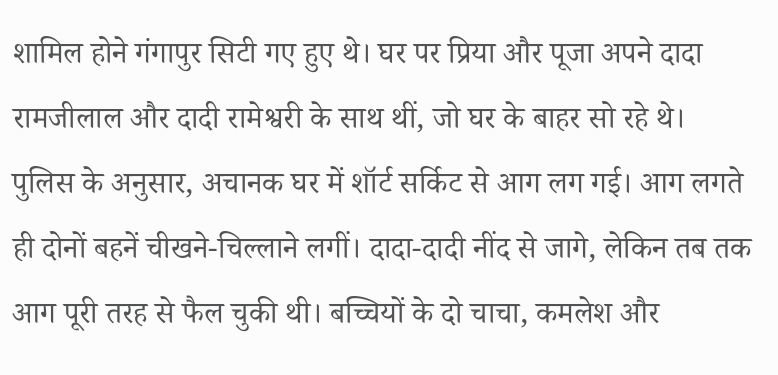शामिल होने गंगापुर सिटी गए हुए थे। घर पर प्रिया और पूजा अपने दादा रामजीलाल और दादी रामेश्वरी के साथ थीं, जो घर के बाहर सो रहे थे।
पुलिस के अनुसार, अचानक घर में शॉर्ट सर्किट से आग लग गई। आग लगते ही दोनों बहनें चीखने-चिल्लाने लगीं। दादा-दादी नींद से जागे, लेकिन तब तक आग पूरी तरह से फैल चुकी थी। बच्चियों के दो चाचा, कमलेश और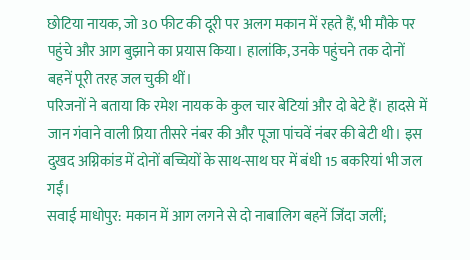छोटिया नायक, जो 30 फीट की दूरी पर अलग मकान में रहते हैं, भी मौके पर पहुंचे और आग बुझाने का प्रयास किया। हालांकि, उनके पहुंचने तक दोनों बहनें पूरी तरह जल चुकी थीं।
परिजनों ने बताया कि रमेश नायक के कुल चार बेटियां और दो बेटे हैं। हादसे में जान गंवाने वाली प्रिया तीसरे नंबर की और पूजा पांचवें नंबर की बेटी थी। इस दुखद अग्निकांड में दोनों बच्चियों के साथ-साथ घर में बंधी 15 बकरियां भी जल गईं।
सवाई माधोपुर: मकान में आग लगने से दो नाबालिग बहनें जिंदा जलीं;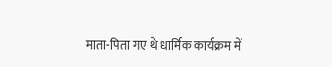माता-पिता गए थे धार्मिक कार्यक्रम में